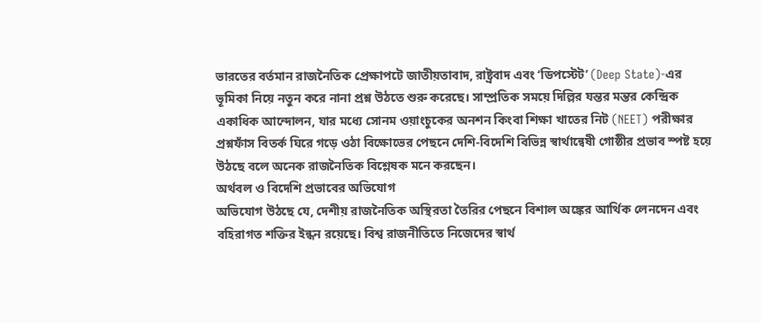ভারতের বর্তমান রাজনৈতিক প্রেক্ষাপটে জাতীয়তাবাদ, রাষ্ট্রবাদ এবং ‘ডিপস্টেট’ (Deep State)-এর ভূমিকা নিয়ে নতুন করে নানা প্রশ্ন উঠতে শুরু করেছে। সাম্প্রতিক সময়ে দিল্লির যন্তর মন্তর কেন্দ্রিক একাধিক আন্দোলন, যার মধ্যে সোনম ওয়াংচুকের অনশন কিংবা শিক্ষা খাতের নিট (NEET) পরীক্ষার প্রশ্নফাঁস বিতর্ক ঘিরে গড়ে ওঠা বিক্ষোভের পেছনে দেশি-বিদেশি বিভিন্ন স্বার্থান্বেষী গোষ্ঠীর প্রভাব স্পষ্ট হয়ে উঠছে বলে অনেক রাজনৈতিক বিশ্লেষক মনে করছেন।
অর্থবল ও বিদেশি প্রভাবের অভিযোগ
অভিযোগ উঠছে যে, দেশীয় রাজনৈতিক অস্থিরতা তৈরির পেছনে বিশাল অঙ্কের আর্থিক লেনদেন এবং বহিরাগত শক্তির ইন্ধন রয়েছে। বিশ্ব রাজনীতিতে নিজেদের স্বার্থ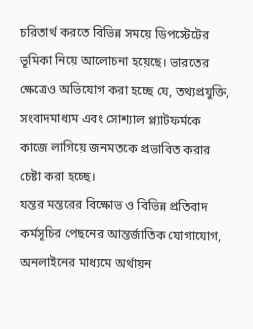চরিতার্থ করতে বিভিন্ন সময়ে ডিপস্টেটের ভূমিকা নিয়ে আলোচনা হয়েছে। ভারতের ক্ষেত্রেও অভিযোগ করা হচ্ছে যে, তথ্যপ্রযুক্তি, সংবাদমাধ্যম এবং সোশ্যাল প্ল্যাটফর্মকে কাজে লাগিয়ে জনমতকে প্রভাবিত করার চেষ্টা করা হচ্ছে।
যন্তর মন্তরের বিক্ষোভ ও বিভিন্ন প্রতিবাদ কর্মসূচির পেছনের আন্তর্জাতিক যোগাযোগ, অনলাইনের মাধ্যমে অর্থায়ন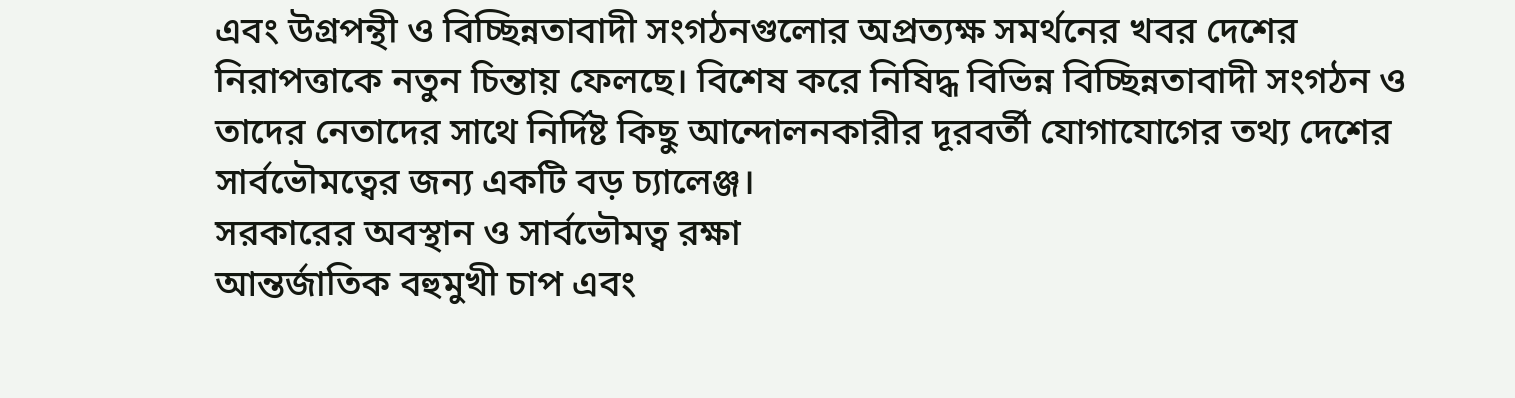এবং উগ্রপন্থী ও বিচ্ছিন্নতাবাদী সংগঠনগুলোর অপ্রত্যক্ষ সমর্থনের খবর দেশের নিরাপত্তাকে নতুন চিন্তায় ফেলছে। বিশেষ করে নিষিদ্ধ বিভিন্ন বিচ্ছিন্নতাবাদী সংগঠন ও তাদের নেতাদের সাথে নির্দিষ্ট কিছু আন্দোলনকারীর দূরবর্তী যোগাযোগের তথ্য দেশের সার্বভৌমত্বের জন্য একটি বড় চ্যালেঞ্জ।
সরকারের অবস্থান ও সার্বভৌমত্ব রক্ষা
আন্তর্জাতিক বহুমুখী চাপ এবং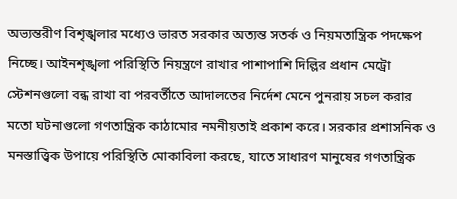অভ্যন্তরীণ বিশৃঙ্খলার মধ্যেও ভারত সরকার অত্যন্ত সতর্ক ও নিয়মতান্ত্রিক পদক্ষেপ নিচ্ছে। আইনশৃঙ্খলা পরিস্থিতি নিয়ন্ত্রণে রাখার পাশাপাশি দিল্লির প্রধান মেট্রো স্টেশনগুলো বন্ধ রাখা বা পরবর্তীতে আদালতের নির্দেশ মেনে পুনরায় সচল করার মতো ঘটনাগুলো গণতান্ত্রিক কাঠামোর নমনীয়তাই প্রকাশ করে। সরকার প্রশাসনিক ও মনস্তাত্ত্বিক উপায়ে পরিস্থিতি মোকাবিলা করছে, যাতে সাধারণ মানুষের গণতান্ত্রিক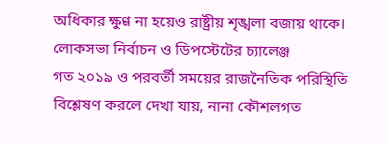অধিকার ক্ষুণ্ণ না হয়েও রাষ্ট্রীয় শৃঙ্খলা বজায় থাকে।
লোকসভা নির্বাচন ও ডিপস্টেটের চ্যালেঞ্জ
গত ২০১৯ ও পরবর্তী সময়ের রাজনৈতিক পরিস্থিতি বিশ্লেষণ করলে দেখা যায়, নানা কৌশলগত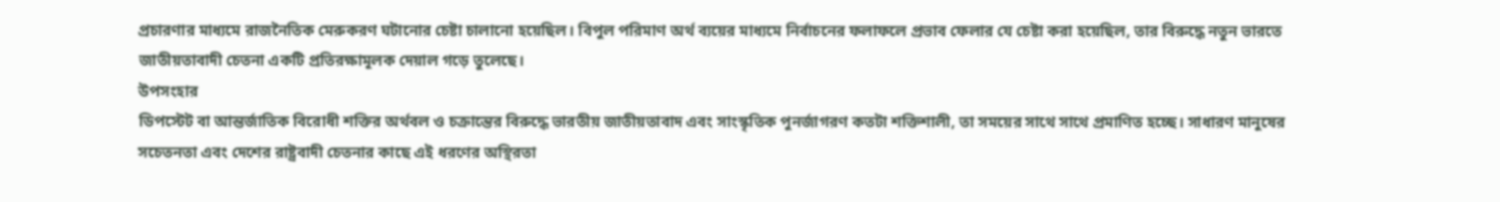প্রচারণার মাধ্যমে রাজনৈতিক মেরুকরণ ঘটানোর চেষ্টা চালানো হয়েছিল। বিপুল পরিমাণ অর্থ ব্যয়ের মাধ্যমে নির্বাচনের ফলাফলে প্রভাব ফেলার যে চেষ্টা করা হয়েছিল, তার বিরুদ্ধে নতুন ভারতে জাতীয়তাবাদী চেতনা একটি প্রতিরক্ষামূলক দেয়াল গড়ে তুলেছে।
উপসংহার
ডিপস্টেট বা আন্তর্জাতিক বিরোধী শক্তির অর্থবল ও চক্রান্তের বিরুদ্ধে ভারতীয় জাতীয়তাবাদ এবং সাংস্কৃতিক পুনর্জাগরণ কতটা শক্তিশালী, তা সময়ের সাথে সাথে প্রমাণিত হচ্ছে। সাধারণ মানুষের সচেতনতা এবং দেশের রাষ্ট্রবাদী চেতনার কাছে এই ধরণের অস্থিরতা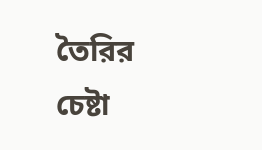তৈরির চেষ্টা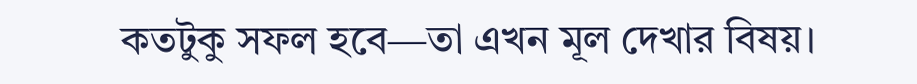কতটুকু সফল হবে—তা এখন মূল দেখার বিষয়।